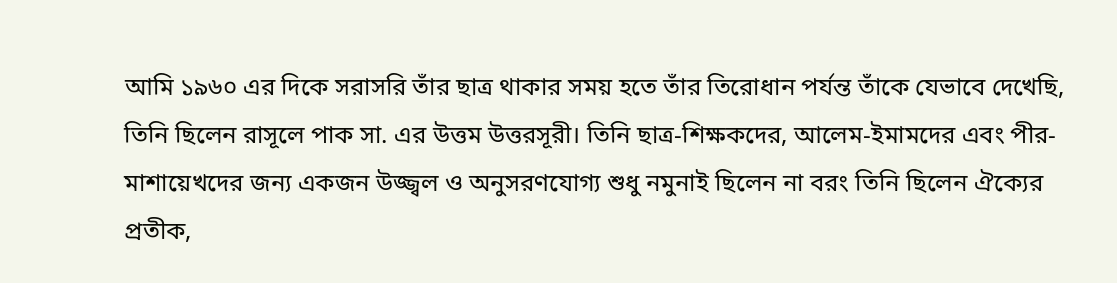আমি ১৯৬০ এর দিকে সরাসরি তাঁর ছাত্র থাকার সময় হতে তাঁর তিরোধান পর্যন্ত তাঁকে যেভাবে দেখেছি, তিনি ছিলেন রাসূলে পাক সা. এর উত্তম উত্তরসূরী। তিনি ছাত্র-শিক্ষকদের, আলেম-ইমামদের এবং পীর-মাশায়েখদের জন্য একজন উজ্জ্বল ও অনুসরণযোগ্য শুধু নমুনাই ছিলেন না বরং তিনি ছিলেন ঐক্যের প্রতীক,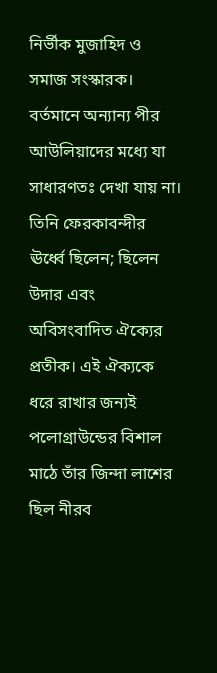নির্ভীক মুজাহিদ ও সমাজ সংস্কারক। বর্তমানে অন্যান্য পীর আউলিয়াদের মধ্যে যা সাধারণতঃ দেখা যায় না। তিনি ফেরকাবন্দীর ঊর্ধ্বে ছিলেন; ছিলেন উদার এবং অবিসংবাদিত ঐক্যের প্রতীক। এই ঐক্যকে ধরে রাখার জন্যই পলোগ্রাউন্ডের বিশাল মাঠে তাঁর জিন্দা লাশের ছিল নীরব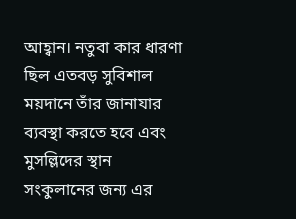আহ্বান। নতুবা কার ধারণা ছিল এতবড় সুবিশাল ময়দানে তাঁর জানাযার ব্যবস্থা করতে হবে এবং মুসল্লিদের স্থান সংকুলানের জন্য এর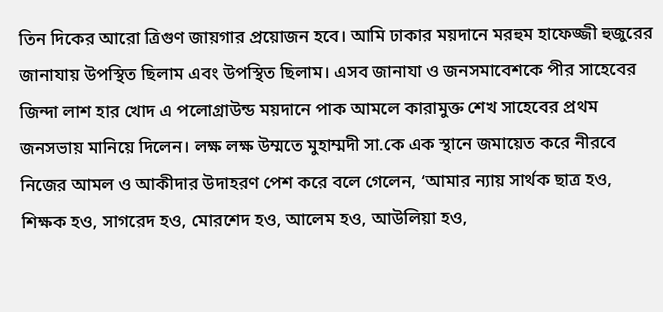তিন দিকের আরো ত্রিগুণ জায়গার প্রয়োজন হবে। আমি ঢাকার ময়দানে মরহুম হাফেজ্জী হুজুরের জানাযায় উপস্থিত ছিলাম এবং উপস্থিত ছিলাম। এসব জানাযা ও জনসমাবেশকে পীর সাহেবের জিন্দা লাশ হার খোদ এ পলোগ্রাউন্ড ময়দানে পাক আমলে কারামুক্ত শেখ সাহেবের প্রথম জনসভায় মানিয়ে দিলেন। লক্ষ লক্ষ উম্মতে মুহাম্মদী সা.কে এক স্থানে জমায়েত করে নীরবে নিজের আমল ও আকীদার উদাহরণ পেশ করে বলে গেলেন, ‘আমার ন্যায় সার্থক ছাত্র হও, শিক্ষক হও, সাগরেদ হও, মোরশেদ হও, আলেম হও, আউলিয়া হও,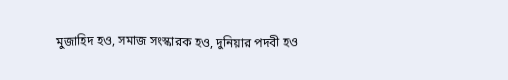মুজাহিদ হও, সমাজ সংস্কারক হও, দুনিয়ার পদবী হও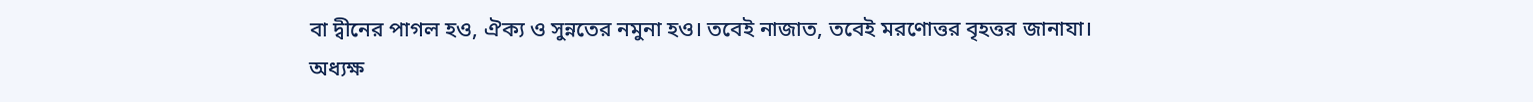বা দ্বীনের পাগল হও, ঐক্য ও সুন্নতের নমুনা হও। তবেই নাজাত, তবেই মরণোত্তর বৃহত্তর জানাযা।
অধ্যক্ষ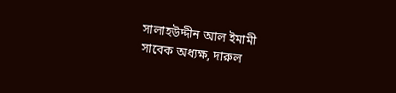সালাহউদ্দীন আল ইমামী
সাবেক অধ্যক্ষ, দারুল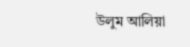উলুম আলিয়া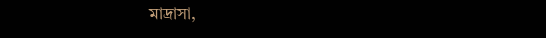মাদ্রাসা,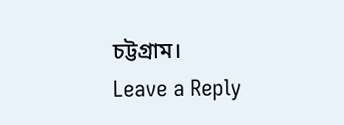চট্টগ্রাম।
Leave a Reply